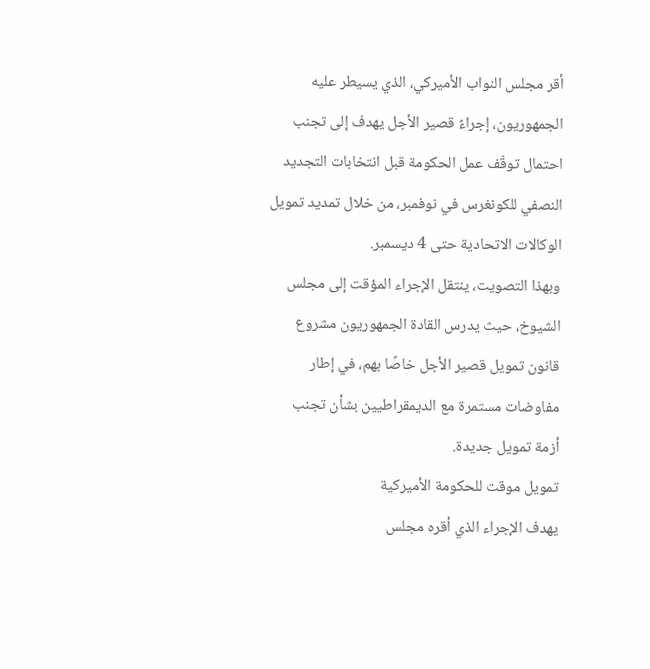أقر مجلس النواب الأميركي، الذي يسيطر عليه الجمهوريون، إجراءً قصير الأجل يهدف إلى تجنب احتمال توقّف عمل الحكومة قبل انتخابات التجديد النصفي للكونغرس في نوفمبر، من خلال تمديد تمويل الوكالات الاتحادية حتى 4 ديسمبر.
وبهذا التصويت، ينتقل الإجراء المؤقت إلى مجلس الشيوخ، حيث يدرس القادة الجمهوريون مشروع قانون تمويل قصير الأجل خاصًا بهم، في إطار مفاوضات مستمرة مع الديمقراطيين بشأن تجنب أزمة تمويل جديدة.
تمويل موقت للحكومة الأميركية
يهدف الإجراء الذي أقره مجلس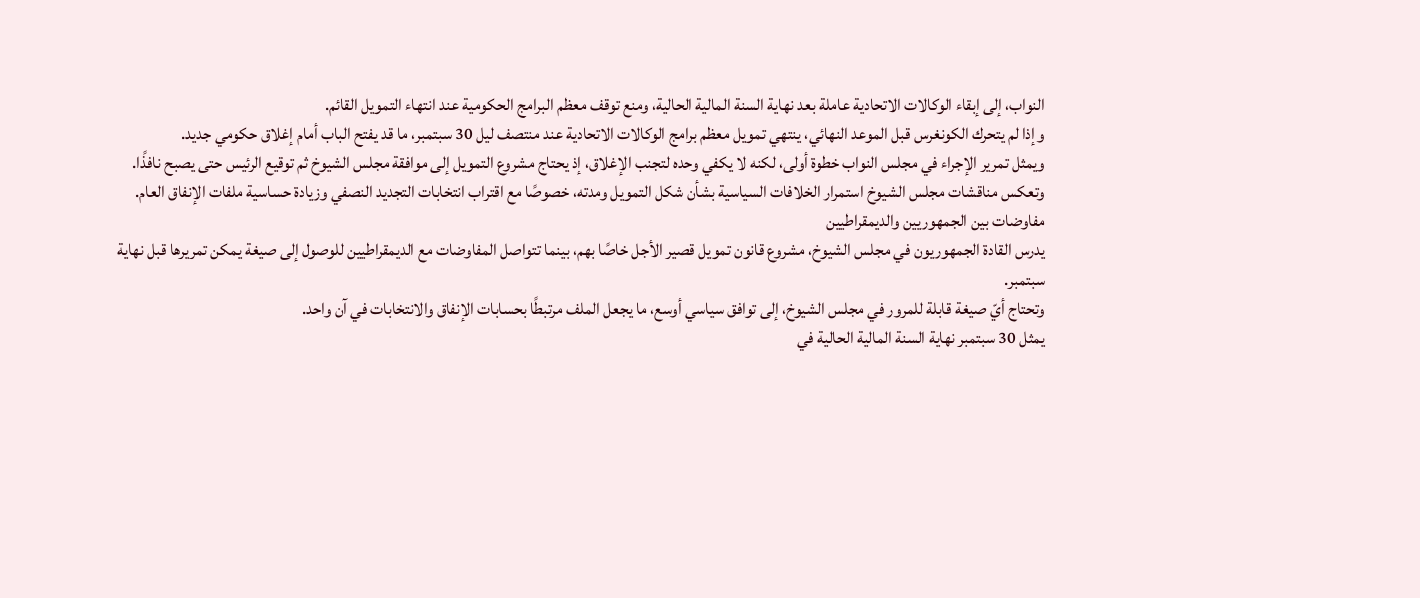النواب، إلى إبقاء الوكالات الاتحادية عاملة بعد نهاية السنة المالية الحالية، ومنع توقف معظم البرامج الحكومية عند انتهاء التمويل القائم.
وإذا لم يتحرك الكونغرس قبل الموعد النهائي، ينتهي تمويل معظم برامج الوكالات الاتحادية عند منتصف ليل 30 سبتمبر، ما قد يفتح الباب أمام إغلاق حكومي جديد.
ويمثل تمرير الإجراء في مجلس النواب خطوة أولى، لكنه لا يكفي وحده لتجنب الإغلاق، إذ يحتاج مشروع التمويل إلى موافقة مجلس الشيوخ ثم توقيع الرئيس حتى يصبح نافذًا.
وتعكس مناقشات مجلس الشيوخ استمرار الخلافات السياسية بشأن شكل التمويل ومدته، خصوصًا مع اقتراب انتخابات التجديد النصفي وزيادة حساسية ملفات الإنفاق العام.
مفاوضات بين الجمهوريين والديمقراطيين
يدرس القادة الجمهوريون في مجلس الشيوخ، مشروع قانون تمويل قصير الأجل خاصًا بهم، بينما تتواصل المفاوضات مع الديمقراطيين للوصول إلى صيغة يمكن تمريرها قبل نهاية سبتمبر.
وتحتاج أيّ صيغة قابلة للمرور في مجلس الشيوخ، إلى توافق سياسي أوسع، ما يجعل الملف مرتبطًا بحسابات الإنفاق والانتخابات في آن واحد.
يمثل 30 سبتمبر نهاية السنة المالية الحالية في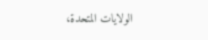الولايات المتحدة،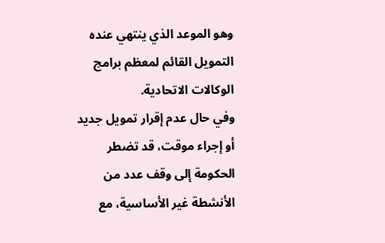وهو الموعد الذي ينتهي عنده التمويل القائم لمعظم برامج الوكالات الاتحادية.
وفي حال عدم إقرار تمويل جديد أو إجراء موقت، قد تضطر الحكومة إلى وقف عدد من الأنشطة غير الأساسية، مع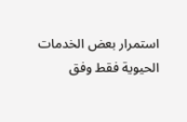استمرار بعض الخدمات الحيوية فقط وفق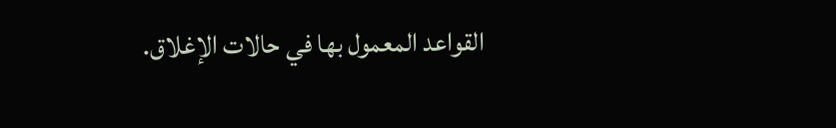القواعد المعمول بها في حالات الإغلاق.